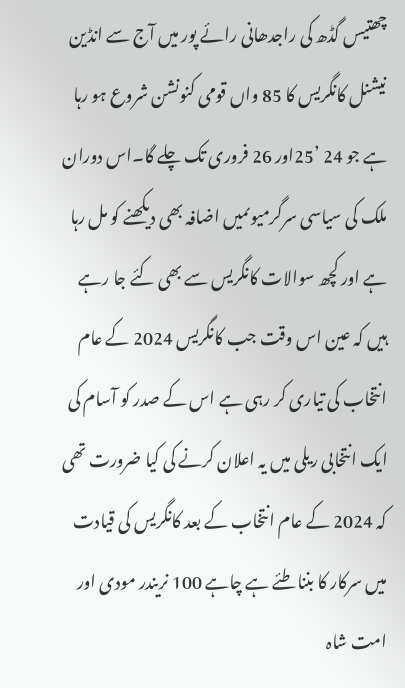چھتیس گڈھ کی راجدھانی رائے پور میں آج سے انڈین نیشنل کانگریس کا 85 واں قومی کنونشن شروع ہو رہا ہے جو 24 ’25اور 26 فروری تک چلے گا۔اس دوران ملک کی سیاسی سرگرمیوںمیں اضافہ بھی دیکھنے کو مل رہا ہے اور کچھ سوالات کانگریس سے بھی کئے جا رہے ہیں کہ عین اس وقت جب کانگریس 2024 کے عام انتخاب کی تیاری کر رہی ہے اس کے صدر کو آسام کی ایک انتخابی ریلی میں یہ اعلان کرنے کی کیا ضرورت تھی کہ 2024 کے عام انتخاب کے بعد کانگریس کی قیادت میں سرکار کا بننا طئے ہے چاہے 100 نریندر مودی اور امت شاہ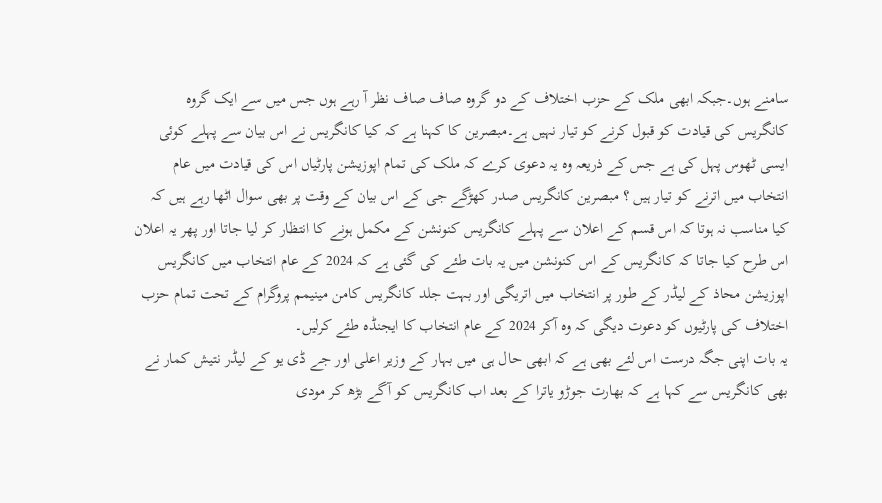سامنے ہوں۔جبکہ ابھی ملک کے حزب اختلاف کے دو گروہ صاف صاف نظر آ رہے ہوں جس میں سے ایک گروہ کانگریس کی قیادت کو قبول کرنے کو تیار نہیں ہے۔مبصرین کا کہنا ہے کہ کیا کانگریس نے اس بیان سے پہلے کوئی ایسی ٹھوس پہل کی ہے جس کے ذریعہ وہ یہ دعوی کرے کہ ملک کی تمام اپوزیشن پارٹیاں اس کی قیادت میں عام انتخاب میں اترنے کو تیار ہیں ؟ مبصرین کانگریس صدر کھڑگے جی کے اس بیان کے وقت پر بھی سوال اٹھا رہے ہیں کہ کیا مناسب نہ ہوتا کہ اس قسم کے اعلان سے پہلے کانگریس کنونشن کے مکمل ہونے کا انتظار کر لیا جاتا اور پھر یہ اعلان اس طرح کیا جاتا کہ کانگریس کے اس کنونشن میں یہ بات طئے کی گئی ہے کہ 2024 کے عام انتخاب میں کانگریس اپوزیشن محاذ کے لیڈر کے طور پر انتخاب میں اتریگی اور بہت جلد کانگریس کامن مینیمم پروگرام کے تحت تمام حزب اختلاف کی پارٹیوں کو دعوت دیگی کہ وہ آکر 2024 کے عام انتخاب کا ایجنڈہ طئے کرلیں۔
یہ بات اپنی جگہ درست اس لئے بھی ہے کہ ابھی حال ہی میں بہار کے وزیر اعلی اور جے ڈی یو کے لیڈر نتیش کمار نے بھی کانگریس سے کہا ہے کہ بھارت جوڑو یاترا کے بعد اب کانگریس کو آگے بڑھ کر مودی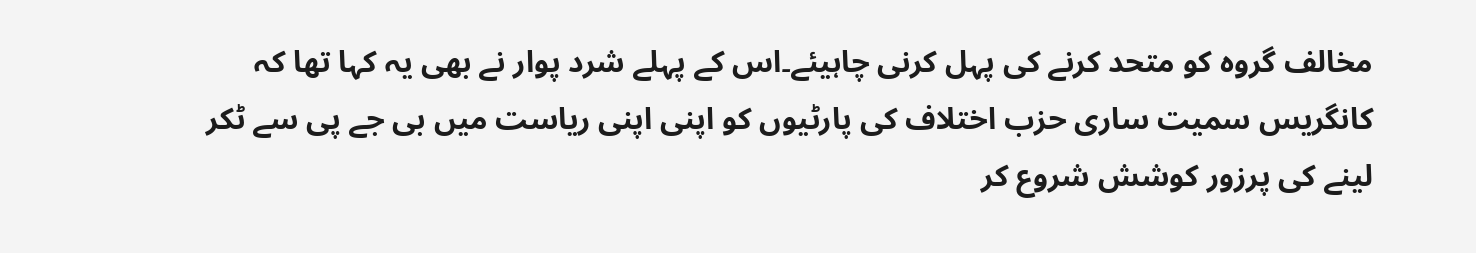مخالف گروہ کو متحد کرنے کی پہل کرنی چاہیئے۔اس کے پہلے شرد پوار نے بھی یہ کہا تھا کہ کانگریس سمیت ساری حزب اختلاف کی پارٹیوں کو اپنی اپنی ریاست میں بی جے پی سے ٹکر لینے کی پرزور کوشش شروع کر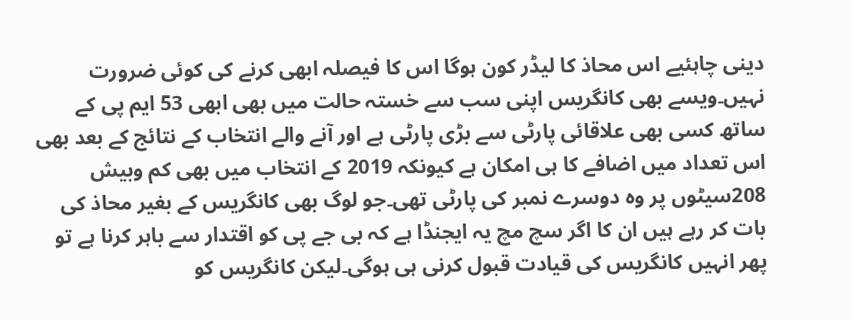دینی چاہئیے اس محاذ کا لیڈر کون ہوگا اس کا فیصلہ ابھی کرنے کی کوئی ضرورت نہیں۔ویسے بھی کانگریس اپنی سب سے خستہ حالت میں بھی ابھی 53 ایم پی کے ساتھ کسی بھی علاقائی پارٹی سے بڑی پارٹی ہے اور آنے والے انتخاب کے نتائج کے بعد بھی اس تعداد میں اضافے کا ہی امکان ہے کیونکہ 2019 کے انتخاب میں بھی کم وبیش 208سیٹوں پر وہ دوسرے نمبر کی پارٹی تھی۔جو لوگ بھی کانگریس کے بغیر محاذ کی بات کر رہے ہیں ان کا اگر سچ مچ یہ ایجنڈا ہے کہ بی جے پی کو اقتدار سے باہر کرنا ہے تو پھر انہیں کانگریس کی قیادت قبول کرنی ہی ہوگی۔لیکن کانگریس کو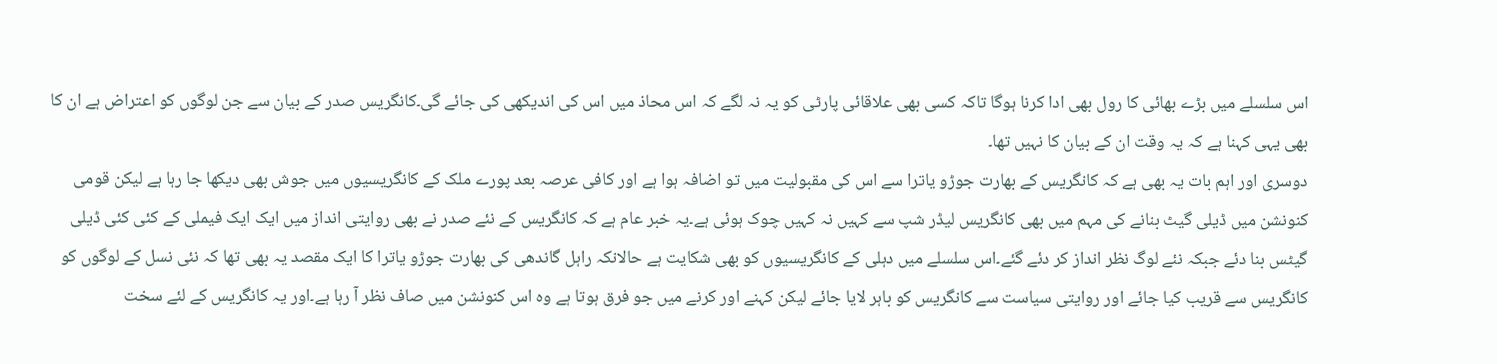اس سلسلے میں بڑے بھائی کا رول بھی ادا کرنا ہوگا تاکہ کسی بھی علاقائی پارٹی کو یہ نہ لگے کہ اس محاذ میں اس کی اندیکھی کی جائے گی۔کانگریس صدر کے بیان سے جن لوگوں کو اعتراض ہے ان کا بھی یہی کہنا ہے کہ یہ وقت ان کے بیان کا نہیں تھا۔
دوسری اور اہم بات یہ بھی ہے کہ کانگریس کے بھارت جوڑو یاترا سے اس کی مقبولیت میں تو اضافہ ہوا ہے اور کافی عرصہ بعد پورے ملک کے کانگریسیوں میں جوش بھی دیکھا جا رہا ہے لیکن قومی کنونشن میں ڈیلی گیٹ بنانے کی مہم میں بھی کانگریس لیڈر شپ سے کہیں نہ کہیں چوک ہوئی ہے۔یہ خبر عام ہے کہ کانگریس کے نئے صدر نے بھی روایتی انداز میں ایک ایک فیملی کے کئی کئی ڈیلی گیٹس بنا دئے جبکہ نئے لوگ نظر انداز کر دئے گئے۔اس سلسلے میں دہلی کے کانگریسیوں کو بھی شکایت ہے حالانکہ راہل گاندھی کی بھارت جوڑو یاترا کا ایک مقصد یہ بھی تھا کہ نئی نسل کے لوگوں کو کانگریس سے قریب کیا جائے اور روایتی سیاست سے کانگریس کو باہر لایا جائے لیکن کہنے اور کرنے میں جو فرق ہوتا ہے وہ اس کنونشن میں صاف نظر آ رہا ہے۔اور یہ کانگریس کے لئے سخت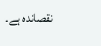نقصاندہ ہے۔